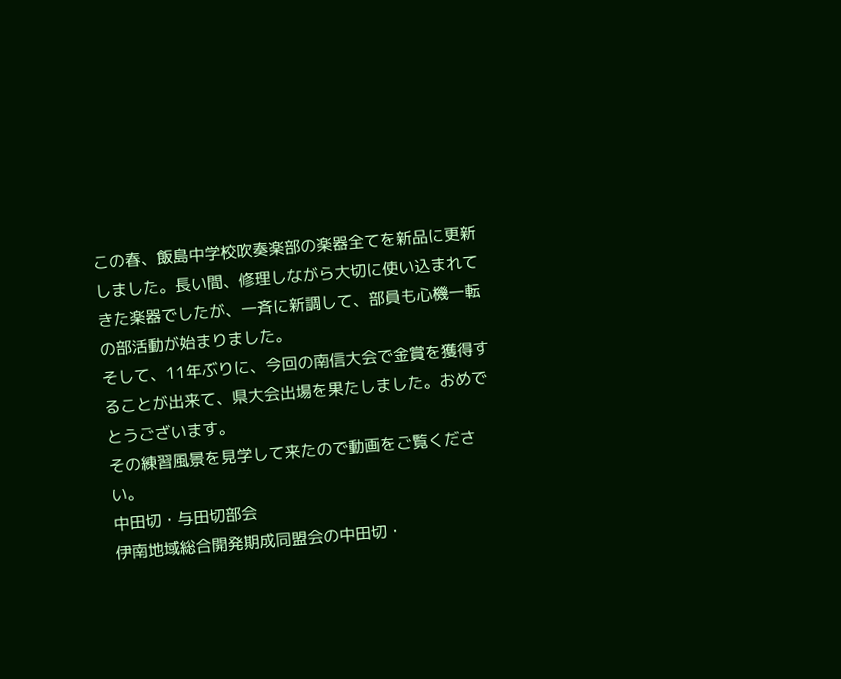この春、飯島中学校吹奏楽部の楽器全てを新品に更新しました。長い間、修理しながら大切に使い込まれてきた楽器でしたが、一斉に新調して、部員も心機一転の部活動が始まりました。
そして、11年ぶりに、今回の南信大会で金賞を獲得することが出来て、県大会出場を果たしました。おめでとうございます。
その練習風景を見学して来たので動画をご覧ください。
中田切・与田切部会
伊南地域総合開発期成同盟会の中田切・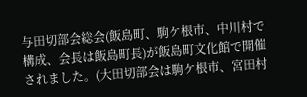与田切部会総会(飯島町、駒ケ根市、中川村で構成、会長は飯島町長)が飯島町文化館で開催されました。(大田切部会は駒ケ根市、宮田村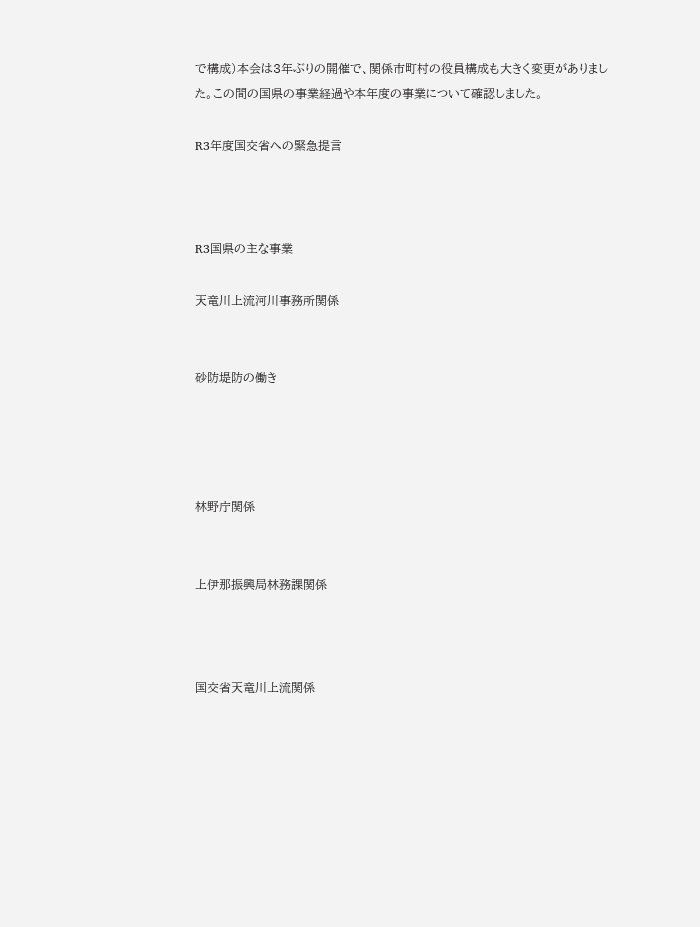で構成)本会は3年ぶりの開催で、関係市町村の役員構成も大きく変更がありました。この間の国県の事業経過や本年度の事業について確認しました。

R3年度国交省への緊急提言



R3国県の主な事業

天竜川上流河川事務所関係


砂防堤防の働き




林野庁関係


上伊那振興局林務課関係



国交省天竜川上流関係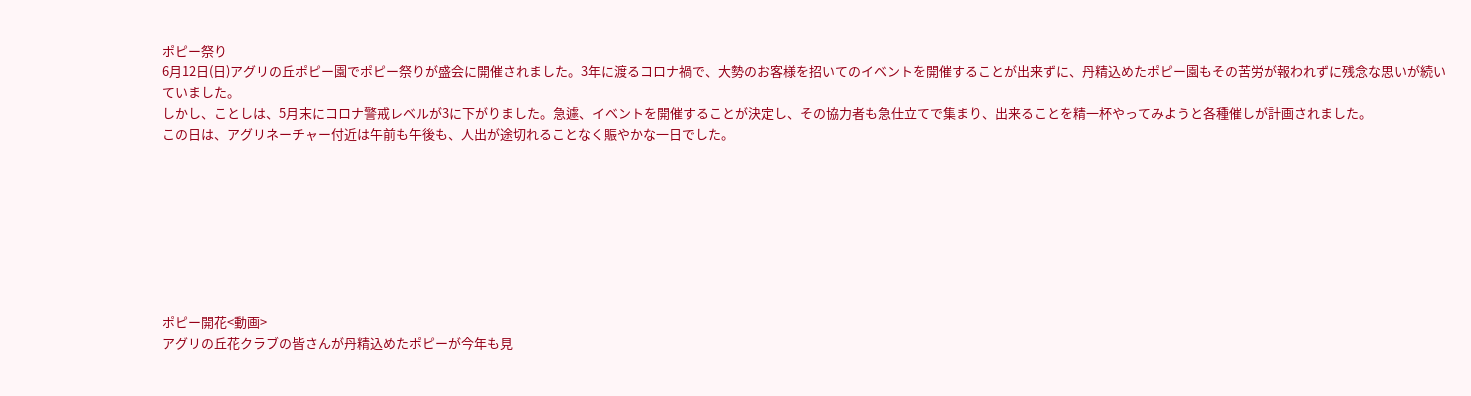ポピー祭り
6月12日(日)アグリの丘ポピー園でポピー祭りが盛会に開催されました。3年に渡るコロナ禍で、大勢のお客様を招いてのイベントを開催することが出来ずに、丹精込めたポピー園もその苦労が報われずに残念な思いが続いていました。
しかし、ことしは、5月末にコロナ警戒レベルが3に下がりました。急遽、イベントを開催することが決定し、その協力者も急仕立てで集まり、出来ることを精一杯やってみようと各種催しが計画されました。
この日は、アグリネーチャー付近は午前も午後も、人出が途切れることなく賑やかな一日でした。








ポピー開花<動画>
アグリの丘花クラブの皆さんが丹精込めたポピーが今年も見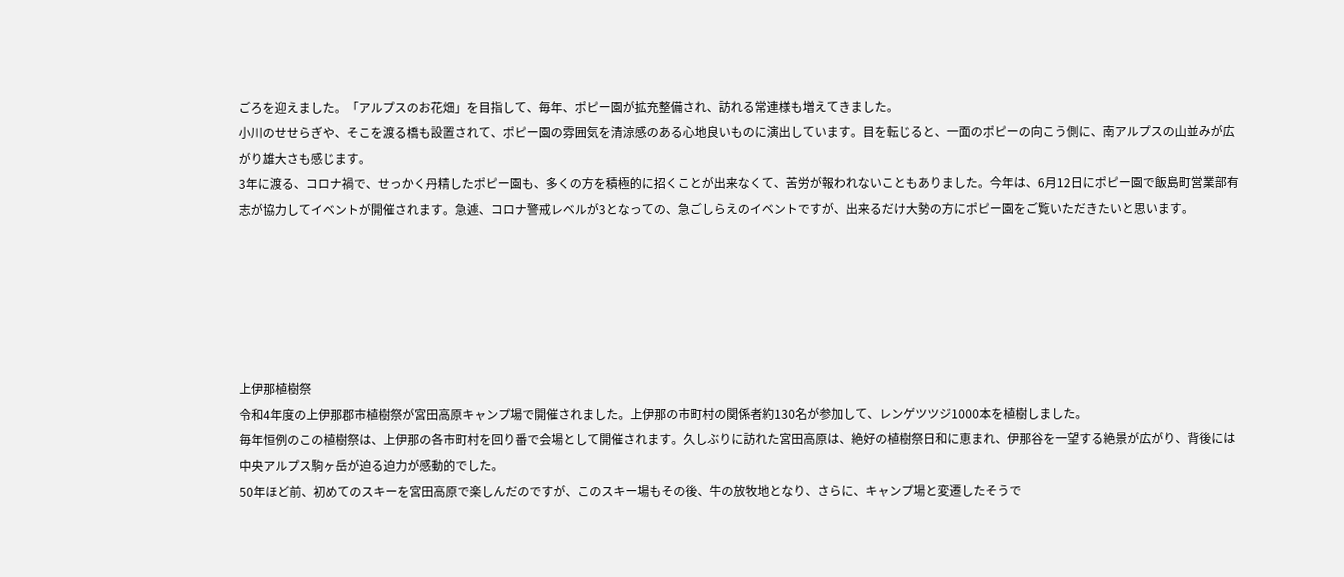ごろを迎えました。「アルプスのお花畑」を目指して、毎年、ポピー園が拡充整備され、訪れる常連様も増えてきました。
小川のせせらぎや、そこを渡る橋も設置されて、ポピー園の雰囲気を清涼感のある心地良いものに演出しています。目を転じると、一面のポピーの向こう側に、南アルプスの山並みが広がり雄大さも感じます。
3年に渡る、コロナ禍で、せっかく丹精したポピー園も、多くの方を積極的に招くことが出来なくて、苦労が報われないこともありました。今年は、6月12日にポピー園で飯島町営業部有志が協力してイベントが開催されます。急遽、コロナ警戒レベルが3となっての、急ごしらえのイベントですが、出来るだけ大勢の方にポピー園をご覧いただきたいと思います。






上伊那植樹祭
令和4年度の上伊那郡市植樹祭が宮田高原キャンプ場で開催されました。上伊那の市町村の関係者約130名が参加して、レンゲツツジ1000本を植樹しました。
毎年恒例のこの植樹祭は、上伊那の各市町村を回り番で会場として開催されます。久しぶりに訪れた宮田高原は、絶好の植樹祭日和に恵まれ、伊那谷を一望する絶景が広がり、背後には中央アルプス駒ヶ岳が迫る迫力が感動的でした。
50年ほど前、初めてのスキーを宮田高原で楽しんだのですが、このスキー場もその後、牛の放牧地となり、さらに、キャンプ場と変遷したそうで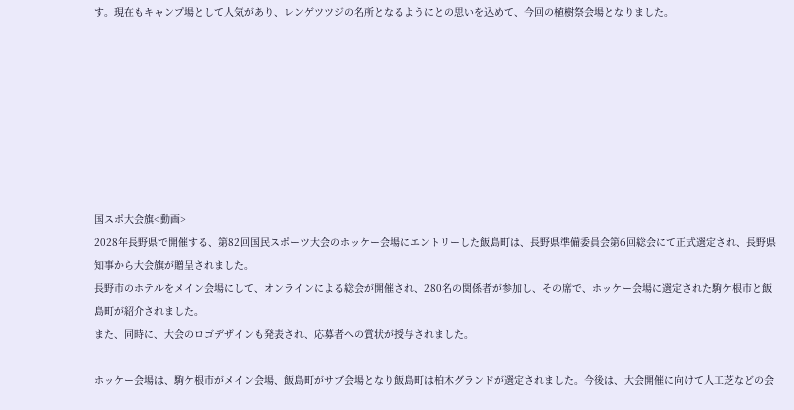す。現在もキャンプ場として人気があり、レンゲツツジの名所となるようにとの思いを込めて、今回の植樹祭会場となりました。








国スポ大会旗<動画>
2028年長野県で開催する、第82回国民スポーツ大会のホッケー会場にエントリーした飯島町は、長野県準備委員会第6回総会にて正式選定され、長野県知事から大会旗が贈呈されました。
長野市のホテルをメイン会場にして、オンラインによる総会が開催され、280名の関係者が参加し、その席で、ホッケー会場に選定された駒ケ根市と飯島町が紹介されました。
また、同時に、大会のロゴデザインも発表され、応募者への賞状が授与されました。

ホッケー会場は、駒ケ根市がメイン会場、飯島町がサブ会場となり飯島町は柏木グランドが選定されました。今後は、大会開催に向けて人工芝などの会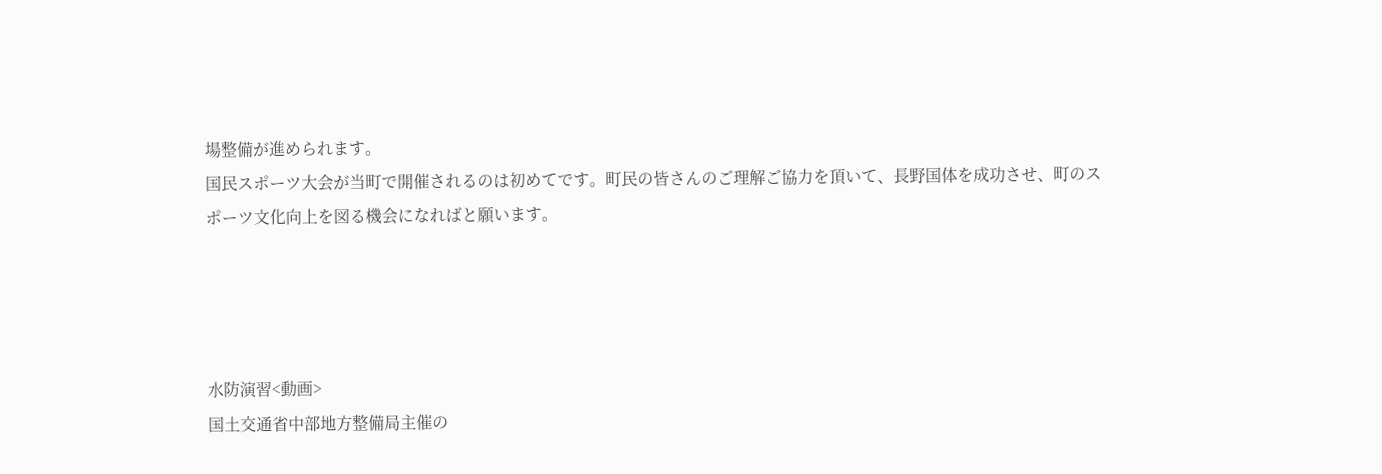場整備が進められます。
国民スポーツ大会が当町で開催されるのは初めてです。町民の皆さんのご理解ご協力を頂いて、長野国体を成功させ、町のスポーツ文化向上を図る機会になればと願います。




水防演習<動画>
国土交通省中部地方整備局主催の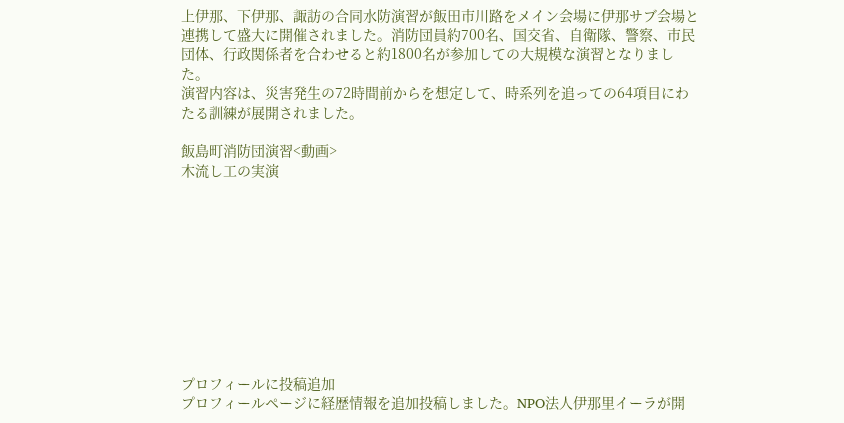上伊那、下伊那、諏訪の合同水防演習が飯田市川路をメイン会場に伊那サブ会場と連携して盛大に開催されました。消防団員約700名、国交省、自衛隊、警察、市民団体、行政関係者を合わせると約1800名が参加しての大規模な演習となりました。
演習内容は、災害発生の72時間前からを想定して、時系列を追っての64項目にわたる訓練が展開されました。

飯島町消防団演習<動画>
木流し工の実演










プロフィールに投稿追加
プロフィールページに経歴情報を追加投稿しました。NPO法人伊那里イーラが開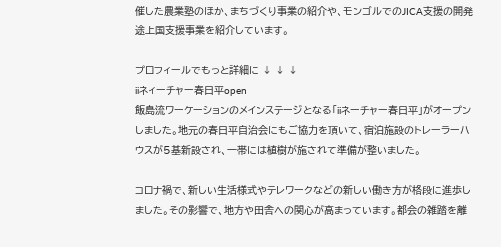催した農業塾のほか、まちづくり事業の紹介や、モンゴルでのJICA支援の開発途上国支援事業を紹介しています。

プロフィールでもっと詳細に ↓ ↓ ↓
iiネィーチャー春日平open
飯島流ワーケーションのメインステージとなる「iiネーチャー春日平」がオープンしました。地元の春日平自治会にもご協力を頂いて、宿泊施設のトレーラーハウスが5基新設され、一帯には植樹が施されて準備が整いました。

コロナ禍で、新しい生活様式やテレワークなどの新しい働き方が格段に進歩しました。その影響で、地方や田舎への関心が高まっています。都会の雑踏を離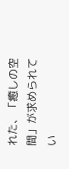れた、「癒しの空間」が求められてい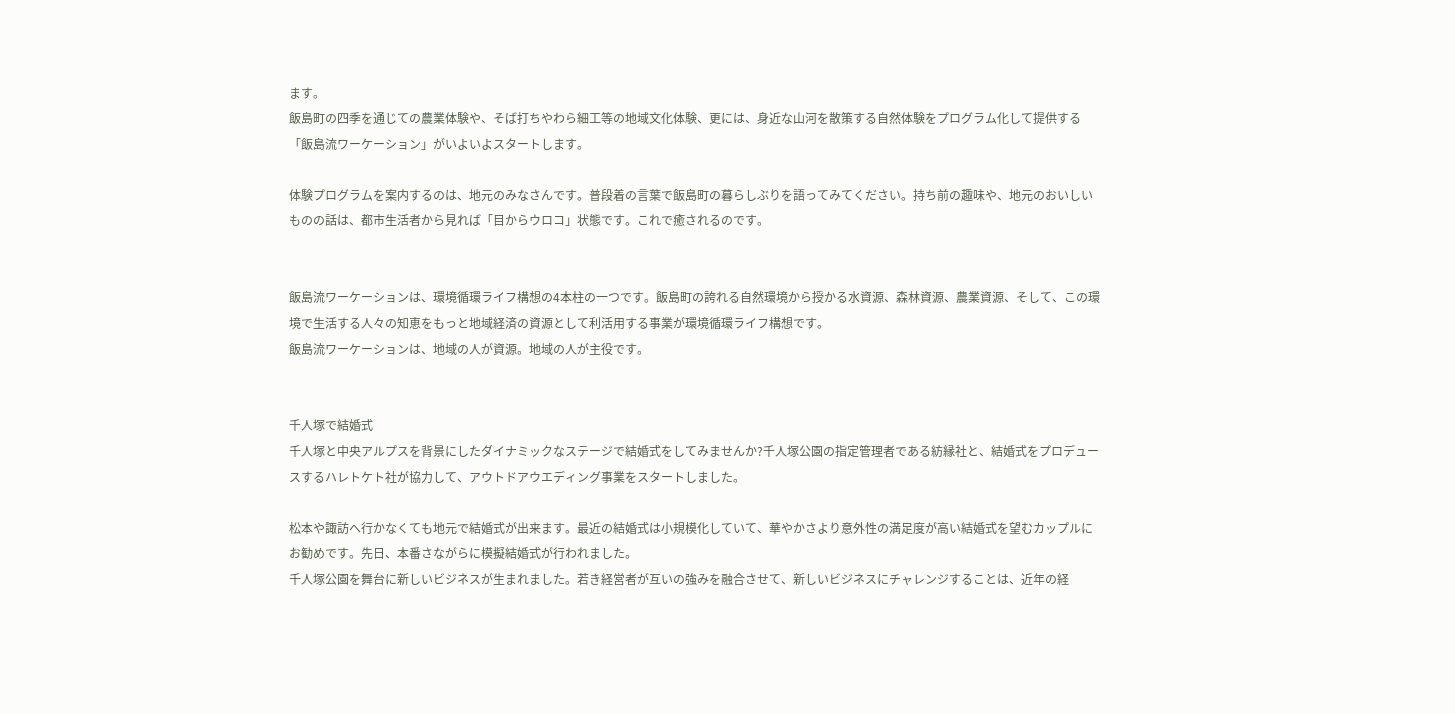ます。
飯島町の四季を通じての農業体験や、そば打ちやわら細工等の地域文化体験、更には、身近な山河を散策する自然体験をプログラム化して提供する「飯島流ワーケーション」がいよいよスタートします。

体験プログラムを案内するのは、地元のみなさんです。普段着の言葉で飯島町の暮らしぶりを語ってみてください。持ち前の趣味や、地元のおいしいものの話は、都市生活者から見れば「目からウロコ」状態です。これで癒されるのです。


飯島流ワーケーションは、環境循環ライフ構想の4本柱の一つです。飯島町の誇れる自然環境から授かる水資源、森林資源、農業資源、そして、この環境で生活する人々の知恵をもっと地域経済の資源として利活用する事業が環境循環ライフ構想です。
飯島流ワーケーションは、地域の人が資源。地域の人が主役です。


千人塚で結婚式
千人塚と中央アルプスを背景にしたダイナミックなステージで結婚式をしてみませんか?千人塚公園の指定管理者である紡縁社と、結婚式をプロデュースするハレトケト社が協力して、アウトドアウエディング事業をスタートしました。

松本や諏訪へ行かなくても地元で結婚式が出来ます。最近の結婚式は小規模化していて、華やかさより意外性の満足度が高い結婚式を望むカップルにお勧めです。先日、本番さながらに模擬結婚式が行われました。
千人塚公園を舞台に新しいビジネスが生まれました。若き経営者が互いの強みを融合させて、新しいビジネスにチャレンジすることは、近年の経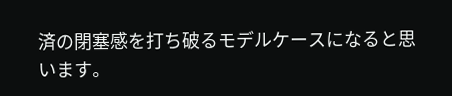済の閉塞感を打ち破るモデルケースになると思います。